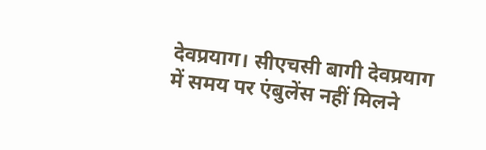देवप्रयाग। सीएचसी बागी देवप्रयाग में समय पर एंबुलेंस नहीं मिलने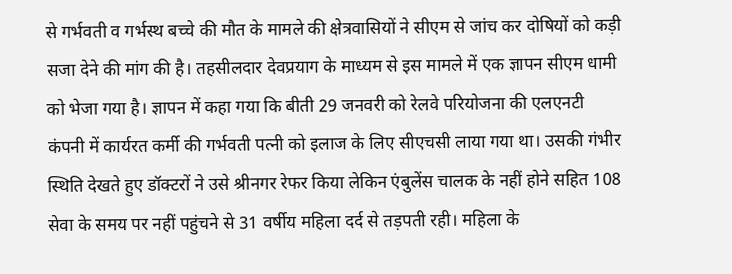से गर्भवती व गर्भस्थ बच्चे की मौत के मामले की क्षेत्रवासियों ने सीएम से जांच कर दोषियों को कड़ी सजा देने की मांग की है। तहसीलदार देवप्रयाग के माध्यम से इस मामले में एक ज्ञापन सीएम धामी को भेजा गया है। ज्ञापन में कहा गया कि बीती 29 जनवरी को रेलवे परियोजना की एलएनटी कंपनी में कार्यरत कर्मी की गर्भवती पत्नी को इलाज के लिए सीएचसी लाया गया था। उसकी गंभीर स्थिति देखते हुए डॉक्टरों ने उसे श्रीनगर रेफर किया लेकिन एंबुलेंस चालक के नहीं होने सहित 108 सेवा के समय पर नहीं पहुंचने से 31 वर्षीय महिला दर्द से तड़पती रही। महिला के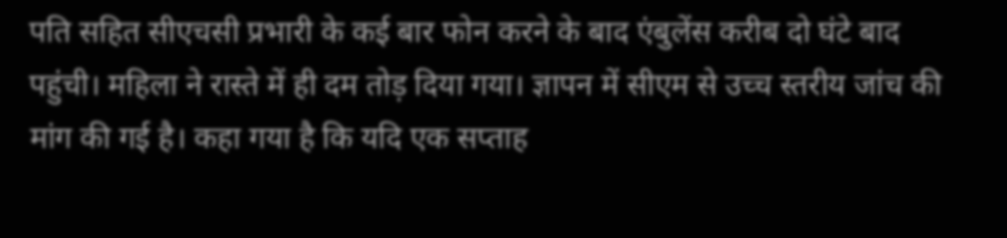पति सहित सीएचसी प्रभारी के कई बार फोन करने के बाद एंबुलेंस करीब दो घंटे बाद पहुंची। महिला ने रास्ते में ही दम तोड़ दिया गया। ज्ञापन में सीएम से उच्च स्तरीय जांच की मांग की गई है। कहा गया है कि यदि एक सप्ताह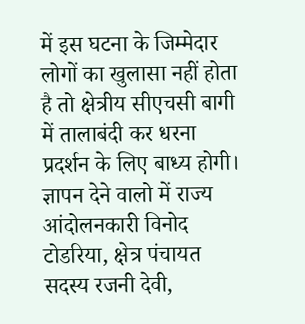में इस घटना के जिम्मेदार लोगों का खुलासा नहीं होता है तो क्षेत्रीय सीएचसी बागी में तालाबंदी कर धरना प्रदर्शन के लिए बाध्य होगी। ज्ञापन देने वालो में राज्य आंदोलनकारी विनोद टोडरिया, क्षेत्र पंचायत सदस्य रजनी देवी,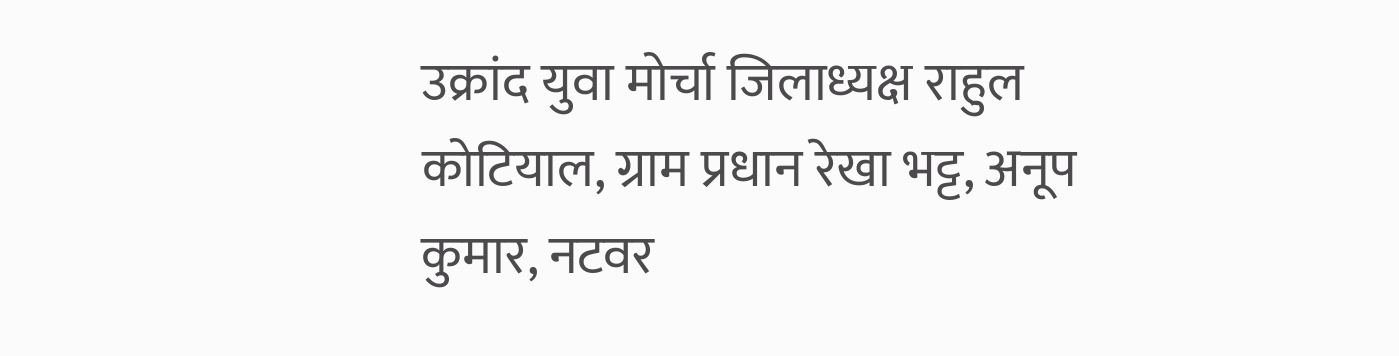उक्रांद युवा मोर्चा जिलाध्यक्ष राहुल कोटियाल, ग्राम प्रधान रेखा भट्ट, अनूप कुमार, नटवर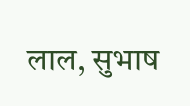लाल, सुभाष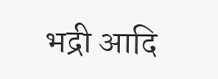भद्री आदि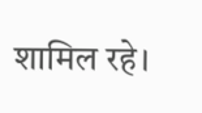शामिल रहे।